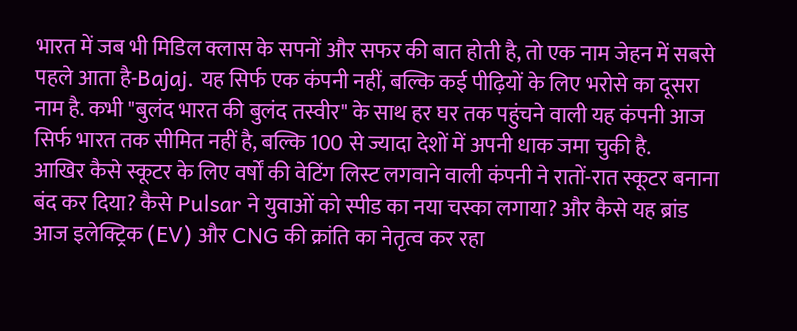भारत में जब भी मिडिल क्लास के सपनों और सफर की बात होती है, तो एक नाम जेहन में सबसे पहले आता है-Bajaj. यह सिर्फ एक कंपनी नहीं, बल्कि कई पीढ़ियों के लिए भरोसे का दूसरा नाम है. कभी "बुलंद भारत की बुलंद तस्वीर" के साथ हर घर तक पहुंचने वाली यह कंपनी आज सिर्फ भारत तक सीमित नहीं है, बल्कि 100 से ज्यादा देशों में अपनी धाक जमा चुकी है.
आखिर कैसे स्कूटर के लिए वर्षों की वेटिंग लिस्ट लगवाने वाली कंपनी ने रातों-रात स्कूटर बनाना बंद कर दिया? कैसे Pulsar ने युवाओं को स्पीड का नया चस्का लगाया? और कैसे यह ब्रांड आज इलेक्ट्रिक (EV) और CNG की क्रांति का नेतृत्व कर रहा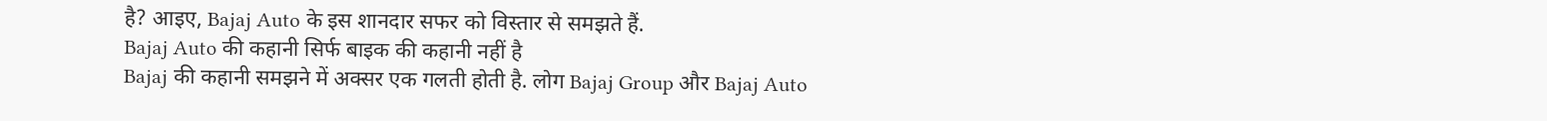है? आइए, Bajaj Auto के इस शानदार सफर को विस्तार से समझते हैं.
Bajaj Auto की कहानी सिर्फ बाइक की कहानी नहीं है
Bajaj की कहानी समझने में अक्सर एक गलती होती है. लोग Bajaj Group और Bajaj Auto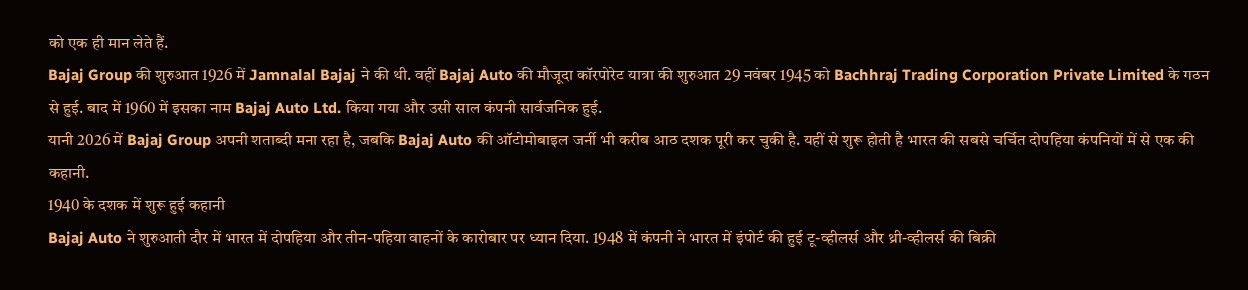को एक ही मान लेते हैं.
Bajaj Group की शुरुआत 1926 में Jamnalal Bajaj ने की थी. वहीं Bajaj Auto की मौजूदा कॉरपोरेट यात्रा की शुरुआत 29 नवंबर 1945 को Bachhraj Trading Corporation Private Limited के गठन से हुई. बाद में 1960 में इसका नाम Bajaj Auto Ltd. किया गया और उसी साल कंपनी सार्वजनिक हुई.
यानी 2026 में Bajaj Group अपनी शताब्दी मना रहा है, जबकि Bajaj Auto की ऑटोमोबाइल जर्नी भी करीब आठ दशक पूरी कर चुकी है. यहीं से शुरू होती है भारत की सबसे चर्चित दोपहिया कंपनियों में से एक की कहानी.
1940 के दशक में शुरू हुई कहानी
Bajaj Auto ने शुरुआती दौर में भारत में दोपहिया और तीन-पहिया वाहनों के कारोबार पर ध्यान दिया. 1948 में कंपनी ने भारत में इंपोर्ट की हुई टू-व्हीलर्स और थ्री-व्हीलर्स की बिक्री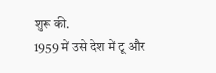शुरू की.
1959 में उसे देश में टू और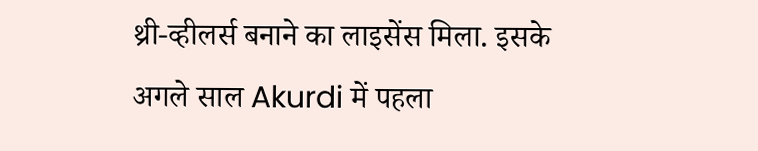थ्री-व्हीलर्स बनाने का लाइसेंस मिला. इसके अगले साल Akurdi में पहला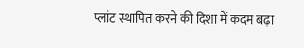प्लांट स्थापित करने की दिशा में कदम बढ़ा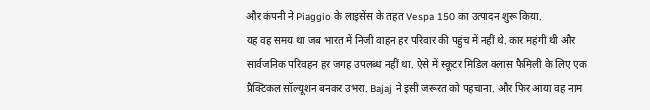और कंपनी ने Piaggio के लाइसेंस के तहत Vespa 150 का उत्पादन शुरू किया.
यह वह समय था जब भारत में निजी वाहन हर परिवार की पहुंच में नहीं थे. कार महंगी थी और सार्वजनिक परिवहन हर जगह उपलब्ध नहीं था. ऐसे में स्कूटर मिडिल क्लास फैमिली के लिए एक प्रैक्टिकल सॉल्यूशन बनकर उभरा. Bajaj ने इसी जरूरत को पहचाना. और फिर आया वह नाम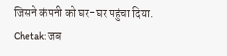जिसने कंपनी को घर-घर पहुंचा दिया.
Chetak: जब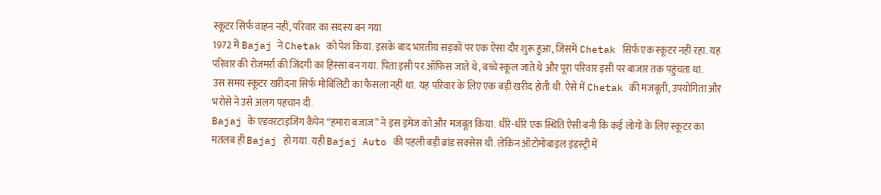स्कूटर सिर्फ वाहन नहीं, परिवार का सदस्य बन गया
1972 में Bajaj ने Chetak को पेश किया. इसके बाद भारतीय सड़कों पर एक ऐसा दौर शुरू हुआ, जिसमें Chetak सिर्फ एक स्कूटर नहीं रहा. यह परिवार की रोजमर्रा की जिंदगी का हिस्सा बन गया. पिता इसी पर ऑफिस जाते थे, बच्चे स्कूल जाते थे और पूरा परिवार इसी पर बाजार तक पहुंचता था.
उस समय स्कूटर खरीदना सिर्फ मोबिलिटी का फैसला नहीं था. यह परिवार के लिए एक बड़ी खरीद होती थी. ऐसे में Chetak की मजबूती, उपयोगिता और भरोसे ने उसे अलग पहचान दी.
Bajaj के एडवरटाइजिंग कैंपेन “हमारा बजाज” ने इस इमेज को और मजबूत किया. धीरे-धीरे एक स्थिति ऐसी बनी कि कई लोगों के लिए स्कूटर का मतलब ही Bajaj हो गया. यही Bajaj Auto की पहली बड़ी ब्रांड सक्सेस थी. लेकिन ऑटोमोबाइल इंडस्ट्री में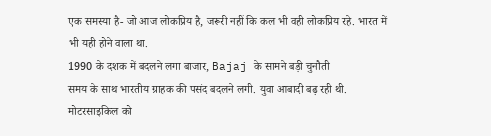एक समस्या है- जो आज लोकप्रिय है, जरूरी नहीं कि कल भी वही लोकप्रिय रहे. भारत में भी यही होने वाला था.
1990 के दशक में बदलने लगा बाजार, Bajaj के सामने बड़ी चुनौती
समय के साथ भारतीय ग्राहक की पसंद बदलने लगी. युवा आबादी बढ़ रही थी. मोटरसाइकिल को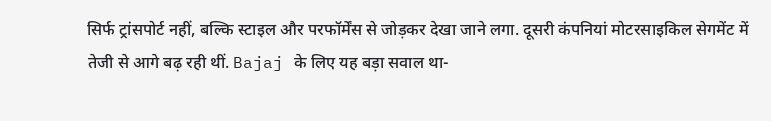सिर्फ ट्रांसपोर्ट नहीं, बल्कि स्टाइल और परफॉर्मेंस से जोड़कर देखा जाने लगा. दूसरी कंपनियां मोटरसाइकिल सेगमेंट में तेजी से आगे बढ़ रही थीं. Bajaj के लिए यह बड़ा सवाल था-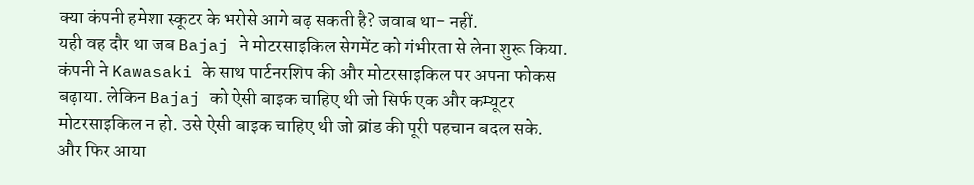क्या कंपनी हमेशा स्कूटर के भरोसे आगे बढ़ सकती है? जवाब था- नहीं.
यही वह दौर था जब Bajaj ने मोटरसाइकिल सेगमेंट को गंभीरता से लेना शुरू किया. कंपनी ने Kawasaki के साथ पार्टनरशिप की और मोटरसाइकिल पर अपना फोकस बढ़ाया. लेकिन Bajaj को ऐसी बाइक चाहिए थी जो सिर्फ एक और कम्यूटर मोटरसाइकिल न हो. उसे ऐसी बाइक चाहिए थी जो ब्रांड की पूरी पहचान बदल सके. और फिर आया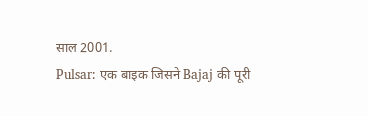साल 2001.
Pulsar: एक बाइक जिसने Bajaj की पूरी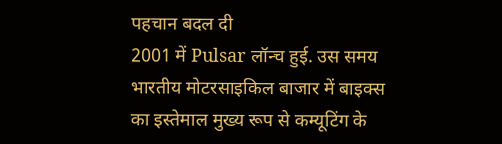पहचान बदल दी
2001 में Pulsar लॉन्च हुई. उस समय भारतीय मोटरसाइकिल बाजार में बाइक्स का इस्तेमाल मुख्य रूप से कम्यूटिंग के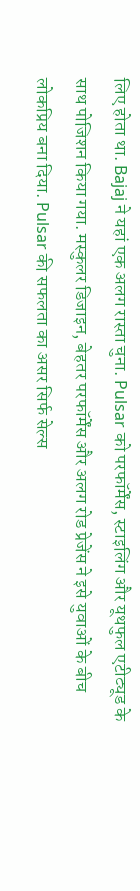लिए होता था. Bajaj ने यहां एक अलग रास्ता चुना. Pulsar को परफॉर्मेंस, स्टाइलिंग और यूथफुल एटीट्यूड के साथ पोजिशन किया गया. मस्कुलर डिजाइन, बेहतर परफॉर्मेंस और अलग रोड प्रेजेंस ने इसे युवाओं के बीच लोकप्रिय बना दिया. Pulsar की सफलता का असर सिर्फ सेल्स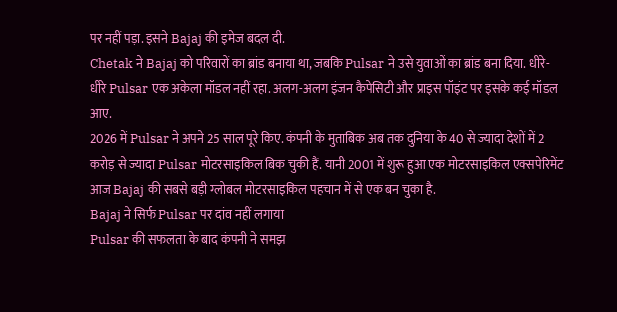पर नहीं पड़ा. इसने Bajaj की इमेज बदल दी.
Chetak ने Bajaj को परिवारों का ब्रांड बनाया था, जबकि Pulsar ने उसे युवाओं का ब्रांड बना दिया. धीरे-धीरे Pulsar एक अकेला मॉडल नहीं रहा. अलग-अलग इंजन कैपेसिटी और प्राइस पॉइंट पर इसके कई मॉडल आए.
2026 में Pulsar ने अपने 25 साल पूरे किए. कंपनी के मुताबिक अब तक दुनिया के 40 से ज्यादा देशों में 2 करोड़ से ज्यादा Pulsar मोटरसाइकिल बिक चुकी हैं. यानी 2001 में शुरू हुआ एक मोटरसाइकिल एक्सपेरिमेंट आज Bajaj की सबसे बड़ी ग्लोबल मोटरसाइकिल पहचान में से एक बन चुका है.
Bajaj ने सिर्फ Pulsar पर दांव नहीं लगाया
Pulsar की सफलता के बाद कंपनी ने समझ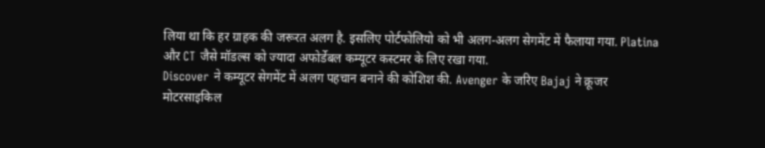लिया था कि हर ग्राहक की जरूरत अलग है. इसलिए पोर्टफोलियो को भी अलग-अलग सेगमेंट में फैलाया गया. Platina और CT जैसे मॉडल्स को ज्यादा अफोर्डेबल कम्यूटर कस्टमर के लिए रखा गया.
Discover ने कम्यूटर सेगमेंट में अलग पहचान बनाने की कोशिश की. Avenger के जरिए Bajaj ने क्रूजर मोटरसाइकिल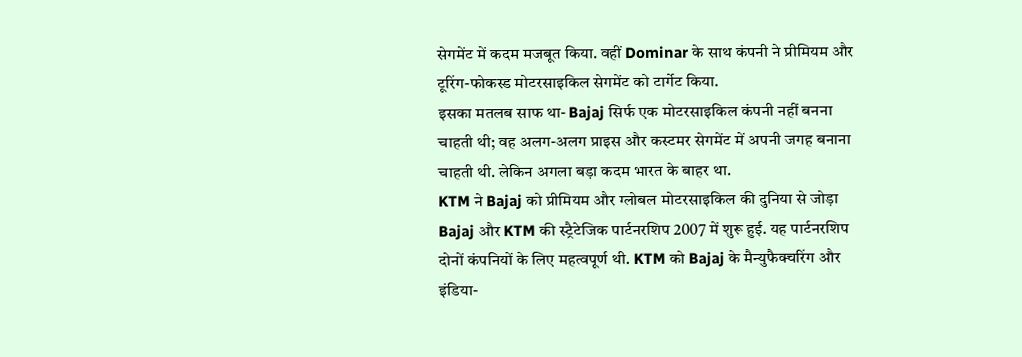सेगमेंट में कदम मजबूत किया. वहीं Dominar के साथ कंपनी ने प्रीमियम और टूरिंग-फोकस्ड मोटरसाइकिल सेगमेंट को टार्गेट किया.
इसका मतलब साफ था- Bajaj सिर्फ एक मोटरसाइकिल कंपनी नहीं बनना चाहती थी; वह अलग-अलग प्राइस और कस्टमर सेगमेंट में अपनी जगह बनाना चाहती थी. लेकिन अगला बड़ा कदम भारत के बाहर था.
KTM ने Bajaj को प्रीमियम और ग्लोबल मोटरसाइकिल की दुनिया से जोड़ा
Bajaj और KTM की स्ट्रैटेजिक पार्टनरशिप 2007 में शुरू हुई. यह पार्टनरशिप दोनों कंपनियों के लिए महत्वपूर्ण थी. KTM को Bajaj के मैन्युफैक्चरिंग और इंडिया-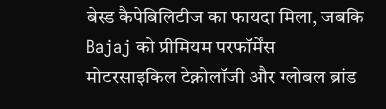बेस्ड कैपेबिलिटीज का फायदा मिला, जबकि Bajaj को प्रीमियम परफॉर्मेंस मोटरसाइकिल टेक्नोलॉजी और ग्लोबल ब्रांड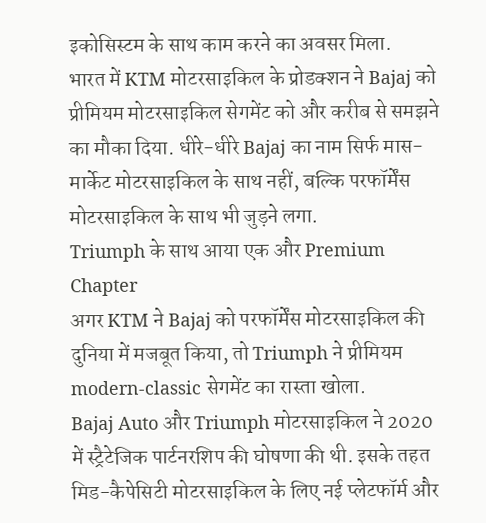इकोसिस्टम के साथ काम करने का अवसर मिला.
भारत में KTM मोटरसाइकिल के प्रोडक्शन ने Bajaj को प्रीमियम मोटरसाइकिल सेगमेंट को और करीब से समझने का मौका दिया. धीरे-धीरे Bajaj का नाम सिर्फ मास-मार्केट मोटरसाइकिल के साथ नहीं, बल्कि परफॉर्मेंस मोटरसाइकिल के साथ भी जुड़ने लगा.
Triumph के साथ आया एक और Premium Chapter
अगर KTM ने Bajaj को परफॉर्मेंस मोटरसाइकिल की दुनिया में मजबूत किया, तो Triumph ने प्रीमियम modern-classic सेगमेंट का रास्ता खोला.
Bajaj Auto और Triumph मोटरसाइकिल ने 2020 में स्ट्रैटेजिक पार्टनरशिप की घोषणा की थी. इसके तहत मिड-कैपेसिटी मोटरसाइकिल के लिए नई प्लेटफॉर्म और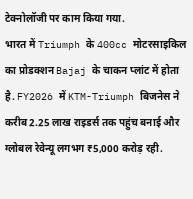टेक्नोलॉजी पर काम किया गया.
भारत में Triumph के 400cc मोटरसाइकिल का प्रोडक्शन Bajaj के चाकन प्लांट में होता है. FY2026 में KTM-Triumph बिजनेस ने करीब 2.25 लाख राइडर्स तक पहुंच बनाई और ग्लोबल रेवेन्यू लगभग ₹5,000 करोड़ रही.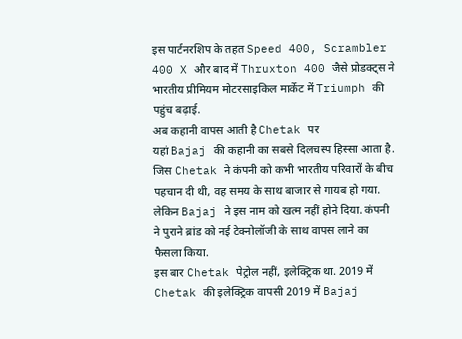इस पार्टनरशिप के तहत Speed 400, Scrambler 400 X और बाद में Thruxton 400 जैसे प्रोडक्ट्स ने भारतीय प्रीमियम मोटरसाइकिल मार्केट में Triumph की पहुंच बढ़ाई.
अब कहानी वापस आती है Chetak पर
यहां Bajaj की कहानी का सबसे दिलचस्प हिस्सा आता है. जिस Chetak ने कंपनी को कभी भारतीय परिवारों के बीच पहचान दी थी, वह समय के साथ बाजार से गायब हो गया. लेकिन Bajaj ने इस नाम को खत्म नहीं होने दिया. कंपनी ने पुराने ब्रांड को नई टेक्नोलॉजी के साथ वापस लाने का फैसला किया.
इस बार Chetak पेट्रोल नहीं, इलेक्ट्रिक था. 2019 में Chetak की इलेक्ट्रिक वापसी 2019 में Bajaj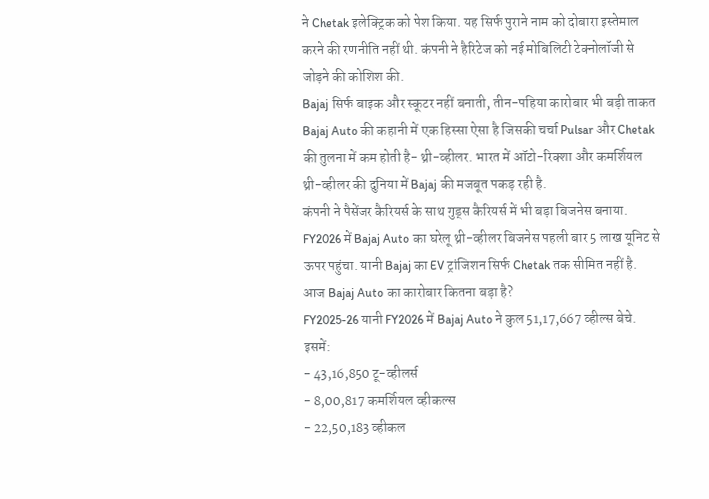ने Chetak इलेक्ट्रिक को पेश किया. यह सिर्फ पुराने नाम को दोबारा इस्तेमाल करने की रणनीति नहीं थी. कंपनी ने हैरिटेज को नई मोबिलिटी टेक्नोलॉजी से जोड़ने की कोशिश की.
Bajaj सिर्फ बाइक और स्कूटर नहीं बनाती, तीन-पहिया कारोबार भी बड़ी ताकत
Bajaj Auto की कहानी में एक हिस्सा ऐसा है जिसकी चर्चा Pulsar और Chetak की तुलना में कम होती है- थ्री-व्हीलर. भारत में ऑटो-रिक्शा और कमर्शियल थ्री-व्हीलर की दुनिया में Bajaj की मजबूत पकड़ रही है.
कंपनी ने पैसेंजर कैरियर्स के साथ गुड्स कैरियर्स में भी बड़ा बिजनेस बनाया. FY2026 में Bajaj Auto का घरेलू थ्री-व्हीलर बिजनेस पहली बार 5 लाख यूनिट से ऊपर पहुंचा. यानी Bajaj का EV ट्रांजिशन सिर्फ Chetak तक सीमित नहीं है.
आज Bajaj Auto का कारोबार कितना बड़ा है?
FY2025-26 यानी FY2026 में Bajaj Auto ने कुल 51,17,667 व्हील्स बेचे. इसमें:
- 43,16,850 टू-व्हीलर्स
- 8,00,817 कमर्शियल व्हीकल्स
- 22,50,183 व्हीकल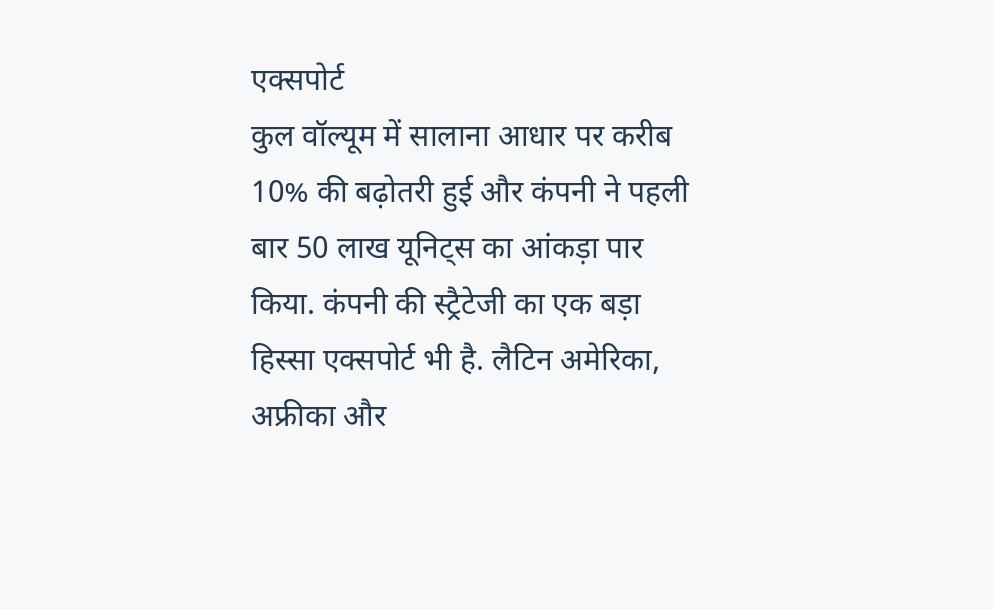एक्सपोर्ट
कुल वॉल्यूम में सालाना आधार पर करीब 10% की बढ़ोतरी हुई और कंपनी ने पहली बार 50 लाख यूनिट्स का आंकड़ा पार किया. कंपनी की स्ट्रैटेजी का एक बड़ा हिस्सा एक्सपोर्ट भी है. लैटिन अमेरिका, अफ्रीका और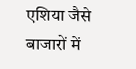एशिया जैसे बाजारों में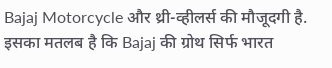Bajaj Motorcycle और थ्री-व्हीलर्स की मौजूदगी है. इसका मतलब है कि Bajaj की ग्रोथ सिर्फ भारत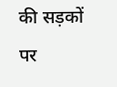की सड़कों पर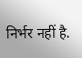निर्भर नहीं है.